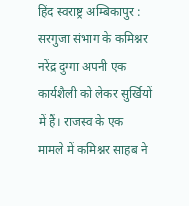हिंद स्वराष्ट्र अम्बिकापुर : सरगुजा संभाग के कमिश्नर नरेंद्र दुग्गा अपनी एक कार्यशैली को लेकर सुर्खियों में हैं। राजस्व के एक मामले में कमिश्नर साहब ने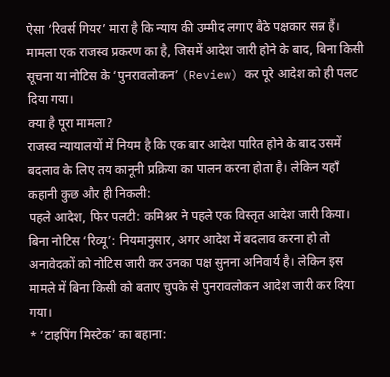ऐसा ‘रिवर्स गियर’ मारा है कि न्याय की उम्मीद लगाए बैठे पक्षकार सन्न हैं। मामला एक राजस्व प्रकरण का है, जिसमें आदेश जारी होने के बाद, बिना किसी सूचना या नोटिस के ‘पुनरावलोकन’ (Review) कर पूरे आदेश को ही पलट दिया गया।
क्या है पूरा मामला?
राजस्व न्यायालयों में नियम है कि एक बार आदेश पारित होने के बाद उसमें बदलाव के लिए तय कानूनी प्रक्रिया का पालन करना होता है। लेकिन यहाँ कहानी कुछ और ही निकली:
पहले आदेश, फिर पलटी: कमिश्नर ने पहले एक विस्तृत आदेश जारी किया।
बिना नोटिस ‘रिव्यू’: नियमानुसार, अगर आदेश में बदलाव करना हो तो अनावेदकों को नोटिस जारी कर उनका पक्ष सुनना अनिवार्य है। लेकिन इस मामले में बिना किसी को बताए चुपके से पुनरावलोकन आदेश जारी कर दिया गया।
* ‘टाइपिंग मिस्टेक’ का बहाना: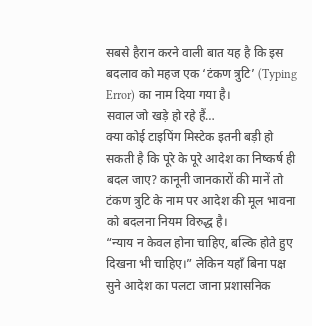सबसे हैरान करने वाली बात यह है कि इस बदलाव को महज एक ‘टंकण त्रुटि’ (Typing Error) का नाम दिया गया है।
सवाल जो खड़े हो रहे हैं…
क्या कोई टाइपिंग मिस्टेक इतनी बड़ी हो सकती है कि पूरे के पूरे आदेश का निष्कर्ष ही बदल जाए? कानूनी जानकारों की मानें तो टंकण त्रुटि के नाम पर आदेश की मूल भावना को बदलना नियम विरुद्ध है।
“न्याय न केवल होना चाहिए, बल्कि होते हुए दिखना भी चाहिए।” लेकिन यहाँ बिना पक्ष सुने आदेश का पलटा जाना प्रशासनिक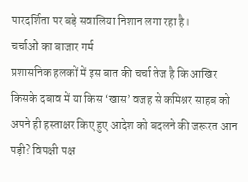पारदर्शिता पर बड़े सवालिया निशान लगा रहा है।
चर्चाओं का बाजार गर्म
प्रशासनिक हलकों में इस बात की चर्चा तेज है कि आखिर किसके दबाव में या किस ‘खास’ वजह से कमिश्नर साहब को अपने ही हस्ताक्षर किए हुए आदेश को बदलने की जरूरत आन पड़ी? विपक्षी पक्ष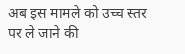अब इस मामले को उच्च स्तर पर ले जाने की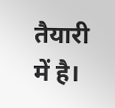तैयारी में है।